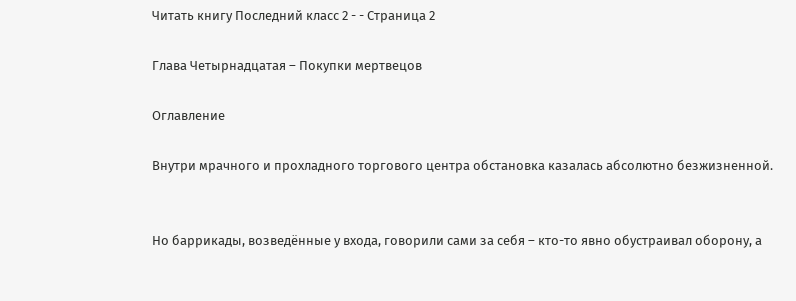Читать книгу Последний класс 2 - - Страница 2

Глава Четырнадцатая – Покупки мертвецов

Оглавление

Внутри мрачного и прохладного торгового центра обстановка казалась абсолютно безжизненной.


Но баррикады, возведённые у входа, говорили сами за себя – кто-то явно обустраивал оборону, а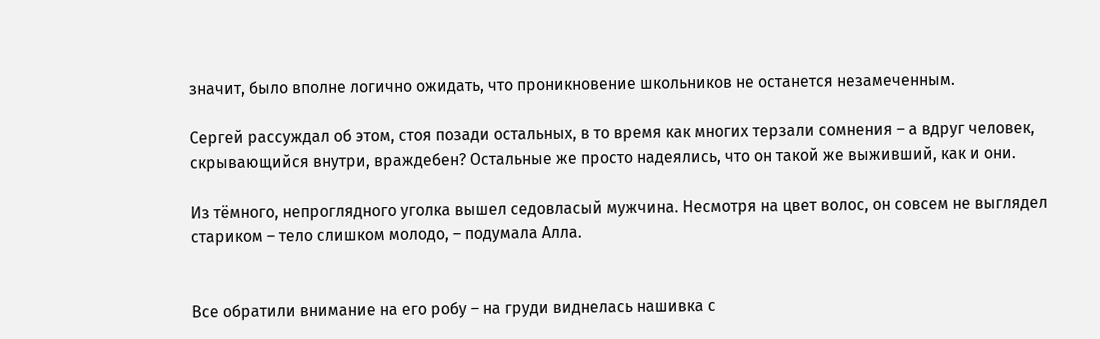значит, было вполне логично ожидать, что проникновение школьников не останется незамеченным.

Сергей рассуждал об этом, стоя позади остальных, в то время как многих терзали сомнения – а вдруг человек, скрывающийся внутри, враждебен? Остальные же просто надеялись, что он такой же выживший, как и они.

Из тёмного, непроглядного уголка вышел седовласый мужчина. Несмотря на цвет волос, он совсем не выглядел стариком – тело слишком молодо, – подумала Алла.


Все обратили внимание на его робу – на груди виднелась нашивка с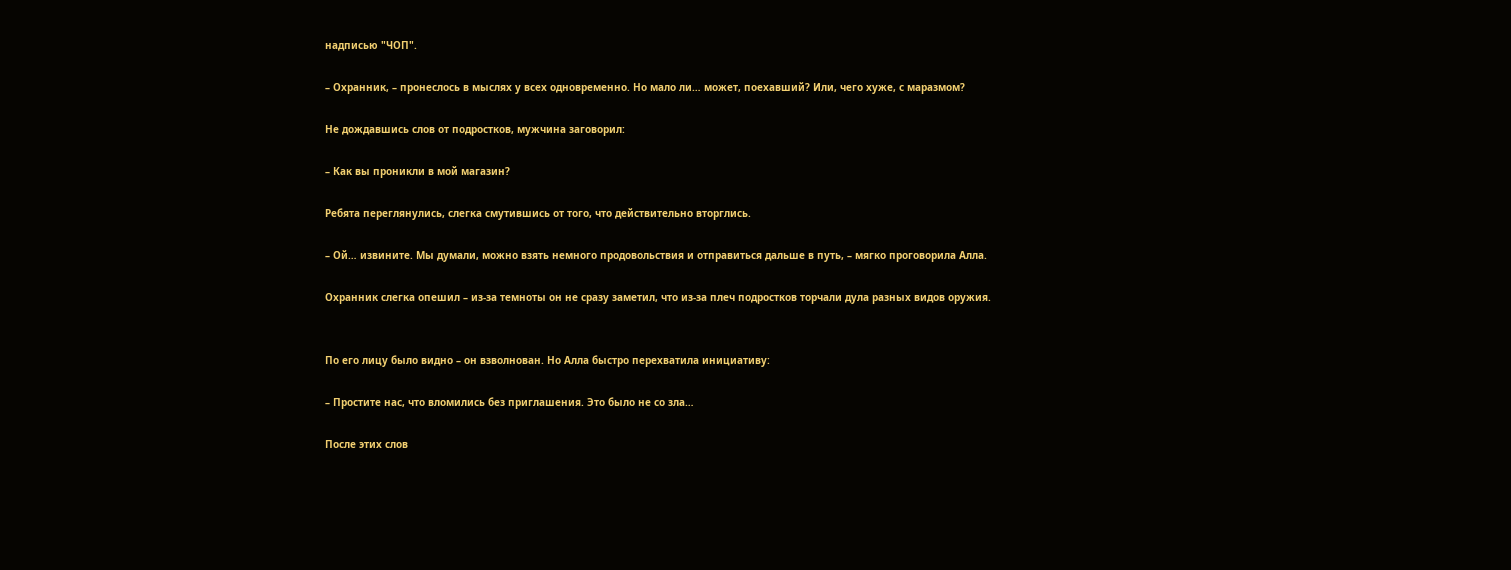надписью "ЧОП".

– Охранник, – пронеслось в мыслях у всех одновременно. Но мало ли… может, поехавший? Или, чего хуже, с маразмом?

Не дождавшись слов от подростков, мужчина заговорил:

– Как вы проникли в мой магазин?

Ребята переглянулись, слегка смутившись от того, что действительно вторглись.

– Ой… извините. Мы думали, можно взять немного продовольствия и отправиться дальше в путь, – мягко проговорила Алла.

Охранник слегка опешил – из-за темноты он не сразу заметил, что из-за плеч подростков торчали дула разных видов оружия.


По его лицу было видно – он взволнован. Но Алла быстро перехватила инициативу:

– Простите нас, что вломились без приглашения. Это было не со зла…

После этих слов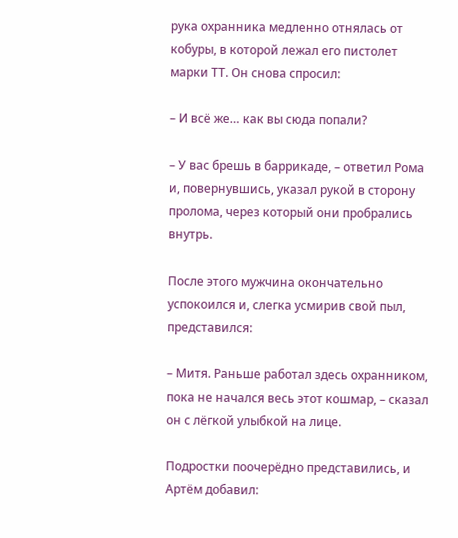рука охранника медленно отнялась от кобуры, в которой лежал его пистолет марки ТТ. Он снова спросил:

– И всё же… как вы сюда попали?

– У вас брешь в баррикаде, – ответил Рома и, повернувшись, указал рукой в сторону пролома, через который они пробрались внутрь.

После этого мужчина окончательно успокоился и, слегка усмирив свой пыл, представился:

– Митя. Раньше работал здесь охранником, пока не начался весь этот кошмар, – сказал он с лёгкой улыбкой на лице.

Подростки поочерёдно представились, и Артём добавил: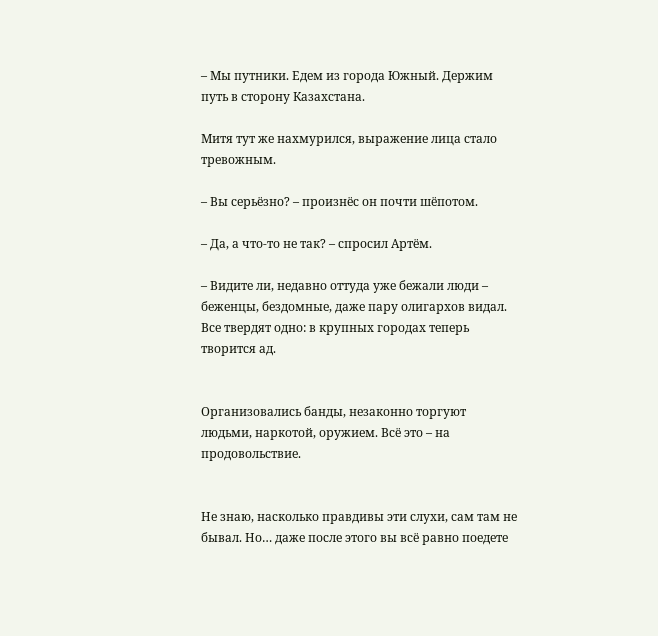– Мы путники. Едем из города Южный. Держим путь в сторону Казахстана.

Митя тут же нахмурился, выражение лица стало тревожным.

– Вы серьёзно? – произнёс он почти шёпотом.

– Да, а что-то не так? – спросил Артём.

– Видите ли, недавно оттуда уже бежали люди – беженцы, бездомные, даже пару олигархов видал. Все твердят одно: в крупных городах теперь творится ад.


Организовались банды, незаконно торгуют людьми, наркотой, оружием. Всё это – на продовольствие.


Не знаю, насколько правдивы эти слухи, сам там не бывал. Но… даже после этого вы всё равно поедете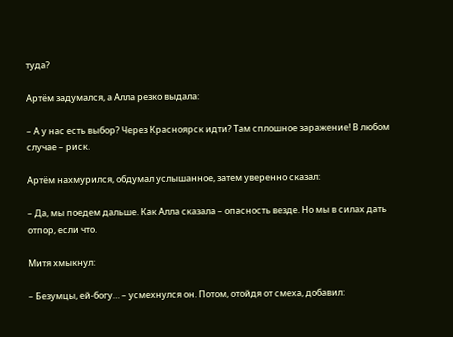туда?

Артём задумался, а Алла резко выдала:

– А у нас есть выбор? Через Красноярск идти? Там сплошное заражение! В любом случае – риск.

Артём нахмурился, обдумал услышанное, затем уверенно сказал:

– Да, мы поедем дальше. Как Алла сказала – опасность везде. Но мы в силах дать отпор, если что.

Митя хмыкнул:

– Безумцы, ей-богу… – усмехнулся он. Потом, отойдя от смеха, добавил: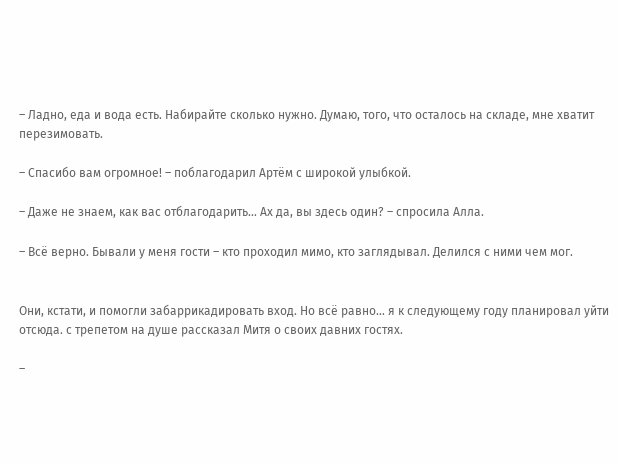– Ладно, еда и вода есть. Набирайте сколько нужно. Думаю, того, что осталось на складе, мне хватит перезимовать.

– Спасибо вам огромное! – поблагодарил Артём с широкой улыбкой.

– Даже не знаем, как вас отблагодарить… Ах да, вы здесь один? – спросила Алла.

– Всё верно. Бывали у меня гости – кто проходил мимо, кто заглядывал. Делился с ними чем мог.


Они, кстати, и помогли забаррикадировать вход. Но всё равно… я к следующему году планировал уйти отсюда. с трепетом на душе рассказал Митя о своих давних гостях.

–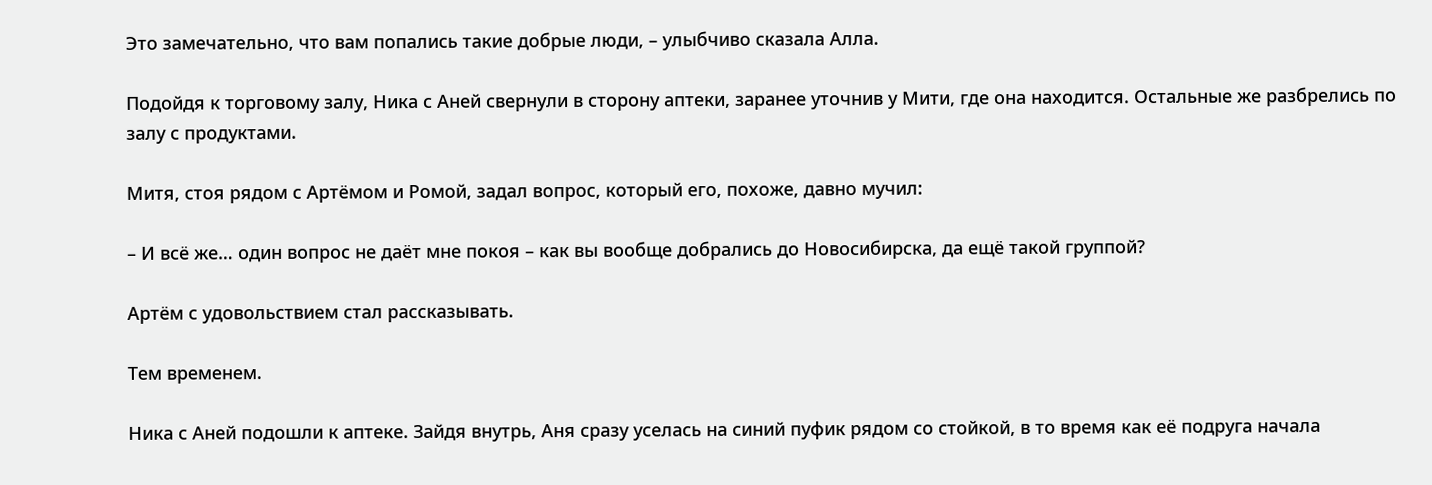Это замечательно, что вам попались такие добрые люди, – улыбчиво сказала Алла.

Подойдя к торговому залу, Ника с Аней свернули в сторону аптеки, заранее уточнив у Мити, где она находится. Остальные же разбрелись по залу с продуктами.

Митя, стоя рядом с Артёмом и Ромой, задал вопрос, который его, похоже, давно мучил:

– И всё же… один вопрос не даёт мне покоя – как вы вообще добрались до Новосибирска, да ещё такой группой?

Артём с удовольствием стал рассказывать.

Тем временем.

Ника с Аней подошли к аптеке. Зайдя внутрь, Аня сразу уселась на синий пуфик рядом со стойкой, в то время как её подруга начала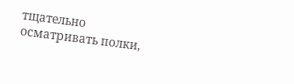тщательно осматривать полки,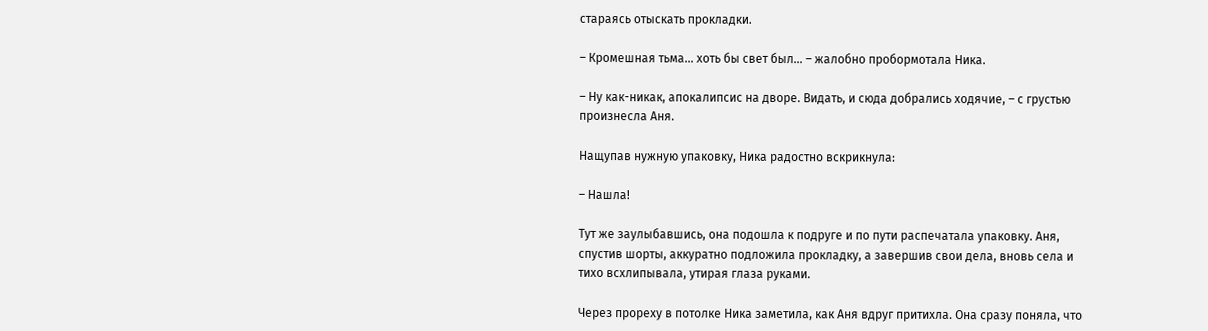стараясь отыскать прокладки.

– Кромешная тьма… хоть бы свет был… – жалобно пробормотала Ника.

– Ну как-никак, апокалипсис на дворе. Видать, и сюда добрались ходячие, – с грустью произнесла Аня.

Нащупав нужную упаковку, Ника радостно вскрикнула:

– Нашла!

Тут же заулыбавшись, она подошла к подруге и по пути распечатала упаковку. Аня, спустив шорты, аккуратно подложила прокладку, а завершив свои дела, вновь села и тихо всхлипывала, утирая глаза руками.

Через прореху в потолке Ника заметила, как Аня вдруг притихла. Она сразу поняла, что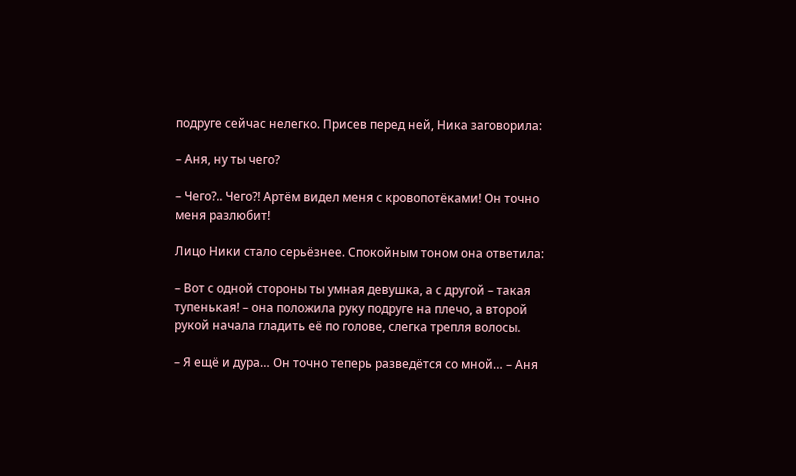подруге сейчас нелегко. Присев перед ней, Ника заговорила:

– Аня, ну ты чего?

– Чего?.. Чего?! Артём видел меня с кровопотёками! Он точно меня разлюбит!

Лицо Ники стало серьёзнее. Спокойным тоном она ответила:

– Вот с одной стороны ты умная девушка, а с другой – такая тупенькая! – она положила руку подруге на плечо, а второй рукой начала гладить её по голове, слегка трепля волосы.

– Я ещё и дура… Он точно теперь разведётся со мной… – Аня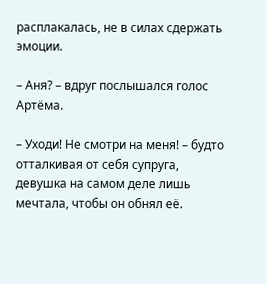расплакалась, не в силах сдержать эмоции.

– Аня? – вдруг послышался голос Артёма.

– Уходи! Не смотри на меня! – будто отталкивая от себя супруга, девушка на самом деле лишь мечтала, чтобы он обнял её.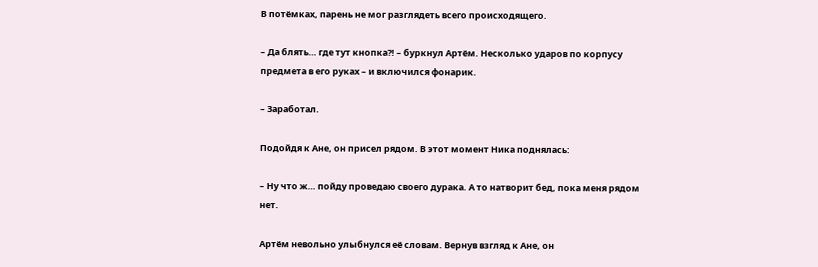В потёмках, парень не мог разглядеть всего происходящего.

– Да блять… где тут кнопка?! – буркнул Артём. Несколько ударов по корпусу предмета в его руках – и включился фонарик.

– Заработал.

Подойдя к Ане, он присел рядом. В этот момент Ника поднялась:

– Ну что ж… пойду проведаю своего дурака. А то натворит бед, пока меня рядом нет.

Артём невольно улыбнулся её словам. Вернув взгляд к Ане, он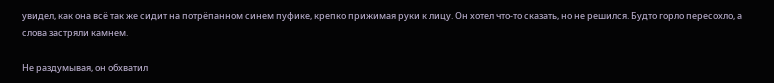увидел, как она всё так же сидит на потрёпанном синем пуфике, крепко прижимая руки к лицу. Он хотел что-то сказать, но не решился. Будто горло пересохло, а слова застряли камнем.

Не раздумывая, он обхватил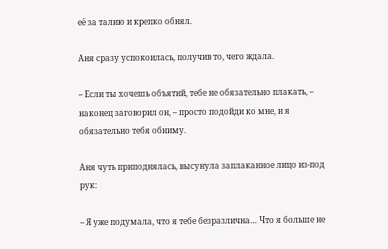её за талию и крепко обнял.

Аня сразу успокоилась, получив то, чего ждала.

– Если ты хочешь объятий, тебе не обязательно плакать, – наконец заговорил он, – просто подойди ко мне, и я обязательно тебя обниму.

Аня чуть приподнялась, высунула заплаканное лицо из-под рук:

– Я уже подумала, что я тебе безразлична… Что я больше не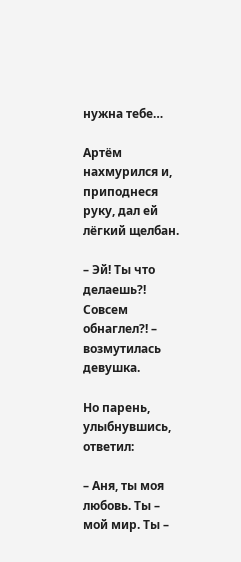нужна тебе…

Артём нахмурился и, приподнеся руку, дал ей лёгкий щелбан.

– Эй! Ты что делаешь?! Совсем обнаглел?! – возмутилась девушка.

Но парень, улыбнувшись, ответил:

– Аня, ты моя любовь. Ты – мой мир. Ты –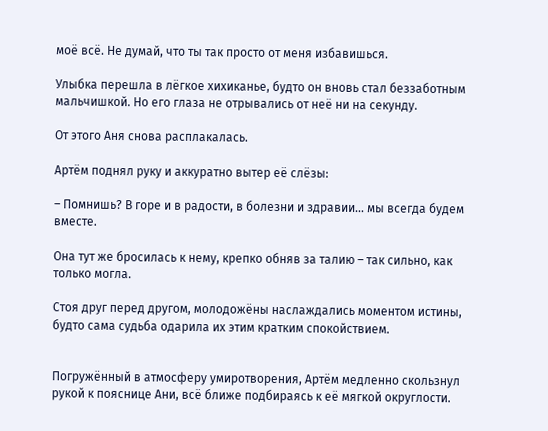моё всё. Не думай, что ты так просто от меня избавишься.

Улыбка перешла в лёгкое хихиканье, будто он вновь стал беззаботным мальчишкой. Но его глаза не отрывались от неё ни на секунду.

От этого Аня снова расплакалась.

Артём поднял руку и аккуратно вытер её слёзы:

– Помнишь? В горе и в радости, в болезни и здравии… мы всегда будем вместе.

Она тут же бросилась к нему, крепко обняв за талию – так сильно, как только могла.

Стоя друг перед другом, молодожёны наслаждались моментом истины, будто сама судьба одарила их этим кратким спокойствием.


Погружённый в атмосферу умиротворения, Артём медленно скользнул рукой к пояснице Ани, всё ближе подбираясь к её мягкой округлости.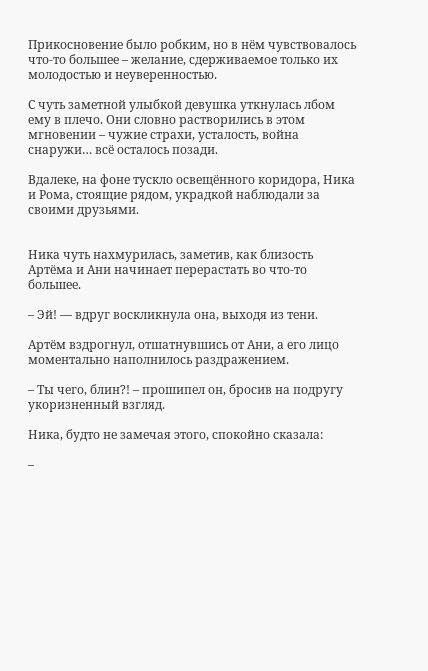Прикосновение было робким, но в нём чувствовалось что-то большее – желание, сдерживаемое только их молодостью и неуверенностью.

С чуть заметной улыбкой девушка уткнулась лбом ему в плечо. Они словно растворились в этом мгновении – чужие страхи, усталость, война снаружи… всё осталось позади.

Вдалеке, на фоне тускло освещённого коридора, Ника и Рома, стоящие рядом, украдкой наблюдали за своими друзьями.


Ника чуть нахмурилась, заметив, как близость Артёма и Ани начинает перерастать во что-то большее.

– Эй! — вдруг воскликнула она, выходя из тени.

Артём вздрогнул, отшатнувшись от Ани, а его лицо моментально наполнилось раздражением.

– Ты чего, блин?! – прошипел он, бросив на подругу укоризненный взгляд.

Ника, будто не замечая этого, спокойно сказала:

–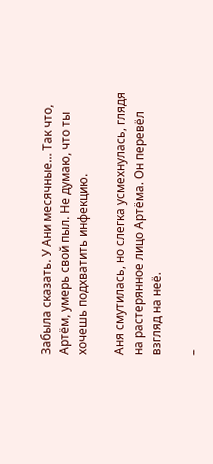Забыла сказать. У Ани месячные… Так что, Артём, умерь свой пыл. Не думаю, что ты хочешь подхватить инфекцию.

Аня смутилась, но слегка усмехнулась, глядя на растерянное лицо Артёма. Он перевёл взгляд на неё.

–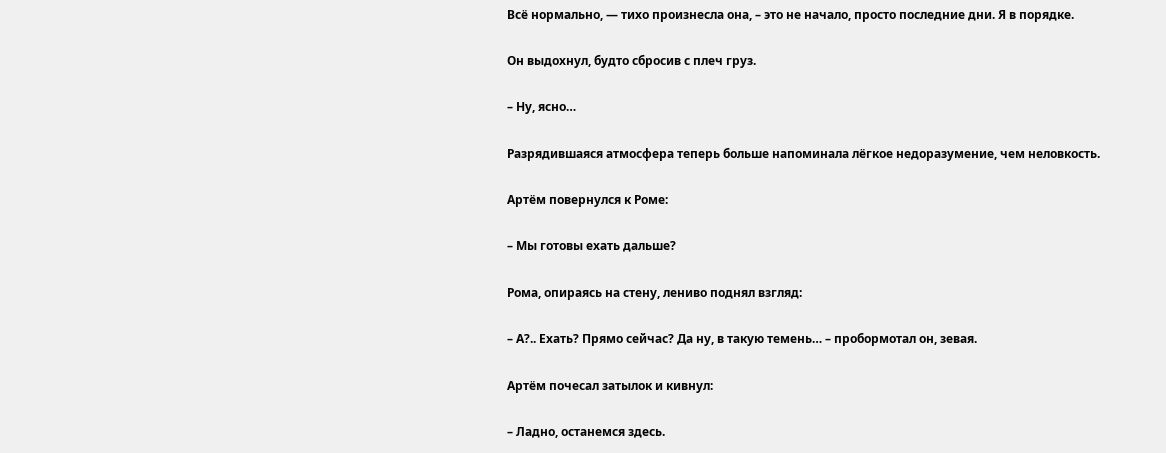Всё нормально, — тихо произнесла она, – это не начало, просто последние дни. Я в порядке.

Он выдохнул, будто сбросив с плеч груз.

– Ну, ясно…

Разрядившаяся атмосфера теперь больше напоминала лёгкое недоразумение, чем неловкость.

Артём повернулся к Роме:

– Мы готовы ехать дальше?

Рома, опираясь на стену, лениво поднял взгляд:

– А?.. Ехать? Прямо сейчас? Да ну, в такую темень… – пробормотал он, зевая.

Артём почесал затылок и кивнул:

– Ладно, останемся здесь.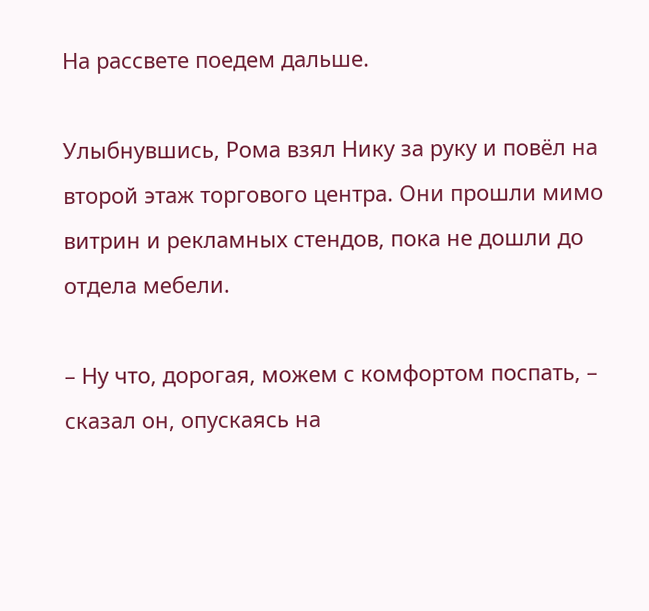На рассвете поедем дальше.

Улыбнувшись, Рома взял Нику за руку и повёл на второй этаж торгового центра. Они прошли мимо витрин и рекламных стендов, пока не дошли до отдела мебели.

– Ну что, дорогая, можем с комфортом поспать, – сказал он, опускаясь на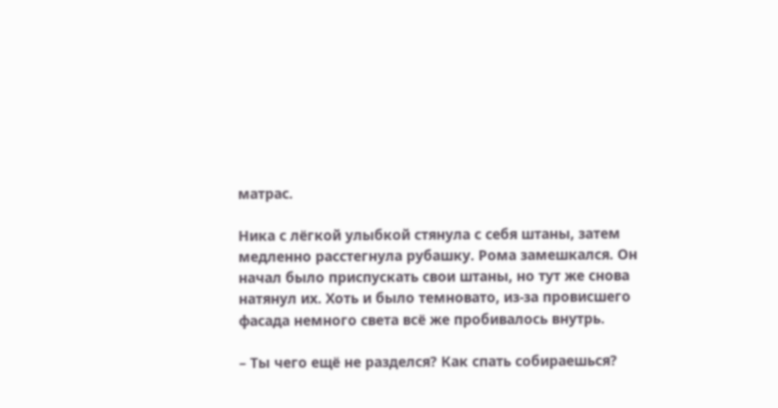матрас.

Ника с лёгкой улыбкой стянула с себя штаны, затем медленно расстегнула рубашку. Рома замешкался. Он начал было приспускать свои штаны, но тут же снова натянул их. Хоть и было темновато, из-за провисшего фасада немного света всё же пробивалось внутрь.

– Ты чего ещё не разделся? Как спать собираешься?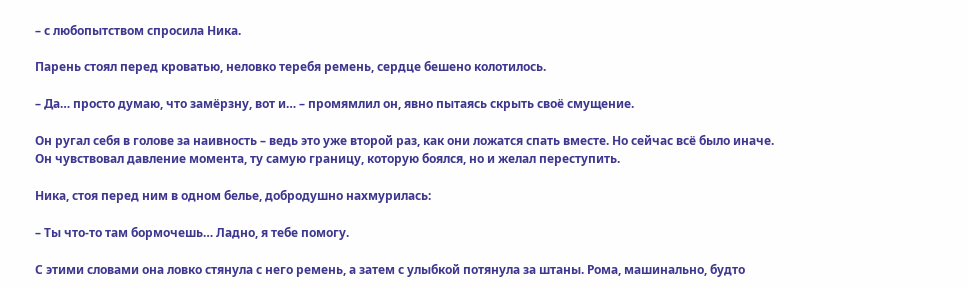– с любопытством спросила Ника.

Парень стоял перед кроватью, неловко теребя ремень, сердце бешено колотилось.

– Да… просто думаю, что замёрзну, вот и… – промямлил он, явно пытаясь скрыть своё смущение.

Он ругал себя в голове за наивность – ведь это уже второй раз, как они ложатся спать вместе. Но сейчас всё было иначе. Он чувствовал давление момента, ту самую границу, которую боялся, но и желал переступить.

Ника, стоя перед ним в одном белье, добродушно нахмурилась:

– Ты что-то там бормочешь… Ладно, я тебе помогу.

С этими словами она ловко стянула с него ремень, а затем с улыбкой потянула за штаны. Рома, машинально, будто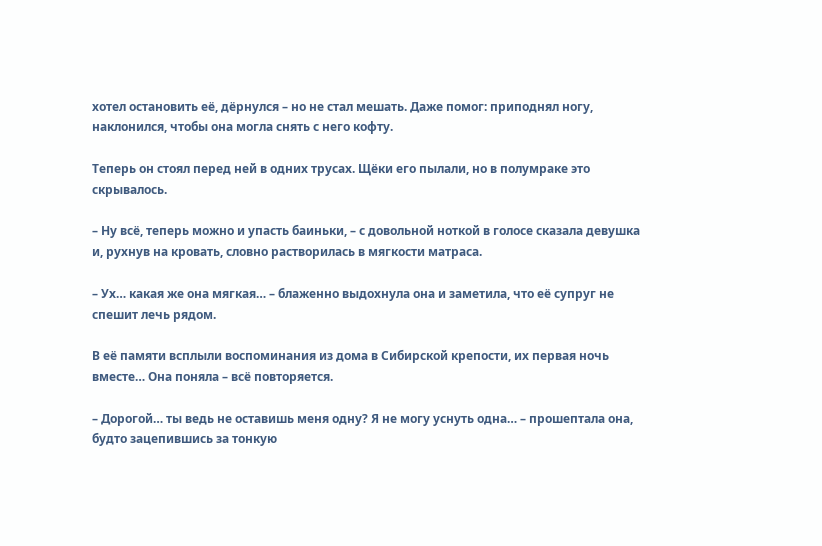хотел остановить её, дёрнулся – но не стал мешать. Даже помог: приподнял ногу, наклонился, чтобы она могла снять с него кофту.

Теперь он стоял перед ней в одних трусах. Щёки его пылали, но в полумраке это скрывалось.

– Ну всё, теперь можно и упасть баиньки, – с довольной ноткой в голосе сказала девушка и, рухнув на кровать, словно растворилась в мягкости матраса.

– Ух… какая же она мягкая… – блаженно выдохнула она и заметила, что её супруг не спешит лечь рядом.

В её памяти всплыли воспоминания из дома в Сибирской крепости, их первая ночь вместе… Она поняла – всё повторяется.

– Дорогой… ты ведь не оставишь меня одну? Я не могу уснуть одна… – прошептала она, будто зацепившись за тонкую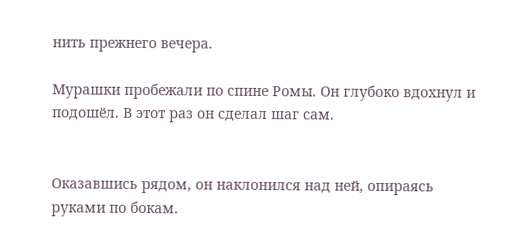нить прежнего вечера.

Мурашки пробежали по спине Ромы. Он глубоко вдохнул и подошёл. В этот раз он сделал шаг сам.


Оказавшись рядом, он наклонился над ней, опираясь руками по бокам.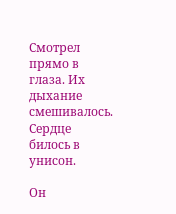Смотрел прямо в глаза. Их дыхание смешивалось. Сердце билось в унисон.

Он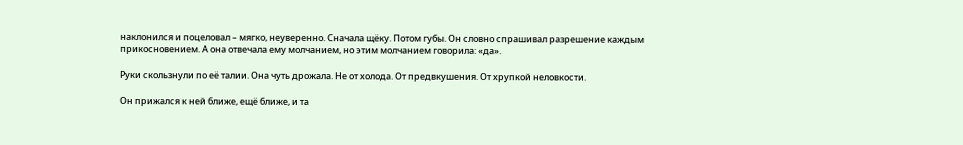наклонился и поцеловал – мягко, неуверенно. Сначала щёку. Потом губы. Он словно спрашивал разрешение каждым прикосновением. А она отвечала ему молчанием, но этим молчанием говорила: «да».

Руки скользнули по её талии. Она чуть дрожала. Не от холода. От предвкушения. От хрупкой неловкости.

Он прижался к ней ближе, ещё ближе, и та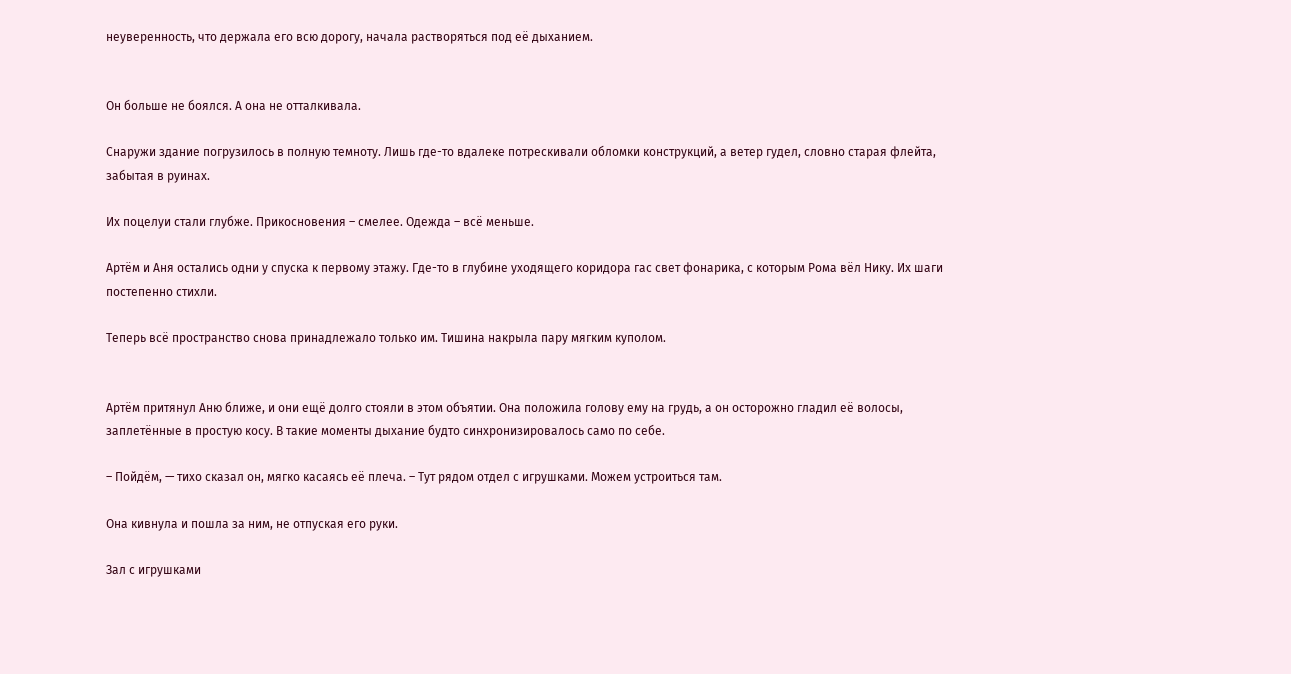неуверенность, что держала его всю дорогу, начала растворяться под её дыханием.


Он больше не боялся. А она не отталкивала.

Снаружи здание погрузилось в полную темноту. Лишь где-то вдалеке потрескивали обломки конструкций, а ветер гудел, словно старая флейта, забытая в руинах.

Их поцелуи стали глубже. Прикосновения – смелее. Одежда – всё меньше.

Артём и Аня остались одни у спуска к первому этажу. Где-то в глубине уходящего коридора гас свет фонарика, с которым Рома вёл Нику. Их шаги постепенно стихли.

Теперь всё пространство снова принадлежало только им. Тишина накрыла пару мягким куполом.


Артём притянул Аню ближе, и они ещё долго стояли в этом объятии. Она положила голову ему на грудь, а он осторожно гладил её волосы, заплетённые в простую косу. В такие моменты дыхание будто синхронизировалось само по себе.

– Пойдём, — тихо сказал он, мягко касаясь её плеча. – Тут рядом отдел с игрушками. Можем устроиться там.

Она кивнула и пошла за ним, не отпуская его руки.

Зал с игрушками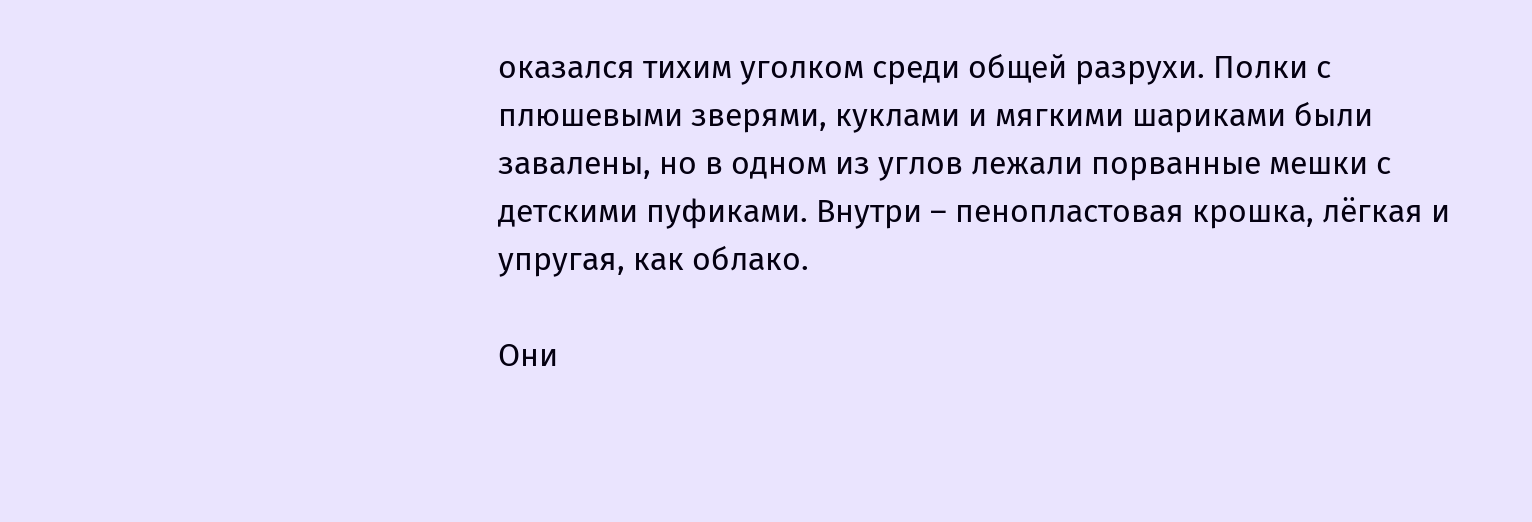оказался тихим уголком среди общей разрухи. Полки с плюшевыми зверями, куклами и мягкими шариками были завалены, но в одном из углов лежали порванные мешки с детскими пуфиками. Внутри – пенопластовая крошка, лёгкая и упругая, как облако.

Они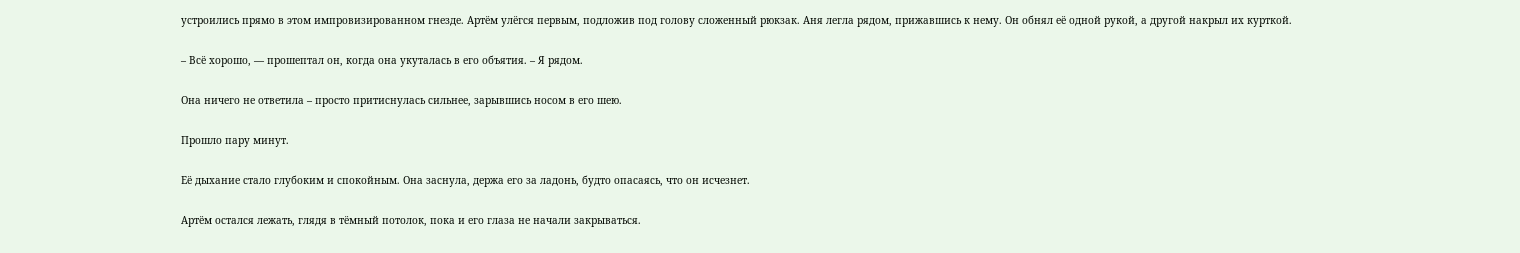устроились прямо в этом импровизированном гнезде. Артём улёгся первым, подложив под голову сложенный рюкзак. Аня легла рядом, прижавшись к нему. Он обнял её одной рукой, а другой накрыл их курткой.

– Всё хорошо, — прошептал он, когда она укуталась в его объятия. – Я рядом.

Она ничего не ответила – просто притиснулась сильнее, зарывшись носом в его шею.

Прошло пару минут.

Её дыхание стало глубоким и спокойным. Она заснула, держа его за ладонь, будто опасаясь, что он исчезнет.

Артём остался лежать, глядя в тёмный потолок, пока и его глаза не начали закрываться.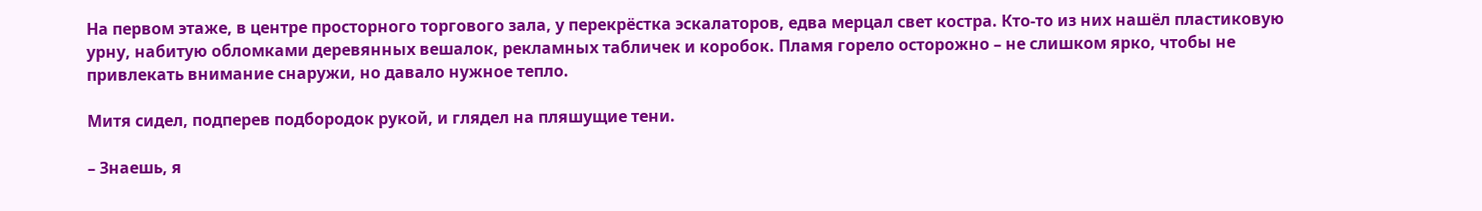На первом этаже, в центре просторного торгового зала, у перекрёстка эскалаторов, едва мерцал свет костра. Кто-то из них нашёл пластиковую урну, набитую обломками деревянных вешалок, рекламных табличек и коробок. Пламя горело осторожно – не слишком ярко, чтобы не привлекать внимание снаружи, но давало нужное тепло.

Митя сидел, подперев подбородок рукой, и глядел на пляшущие тени.

– Знаешь, я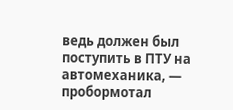ведь должен был поступить в ПТУ на автомеханика, — пробормотал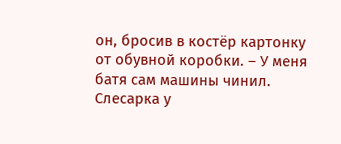он, бросив в костёр картонку от обувной коробки. – У меня батя сам машины чинил. Слесарка у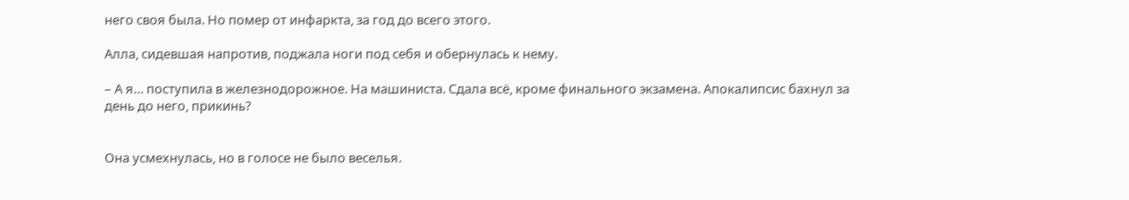него своя была. Но помер от инфаркта, за год до всего этого.

Алла, сидевшая напротив, поджала ноги под себя и обернулась к нему.

– А я… поступила в железнодорожное. На машиниста. Сдала всё, кроме финального экзамена. Апокалипсис бахнул за день до него, прикинь?


Она усмехнулась, но в голосе не было веселья.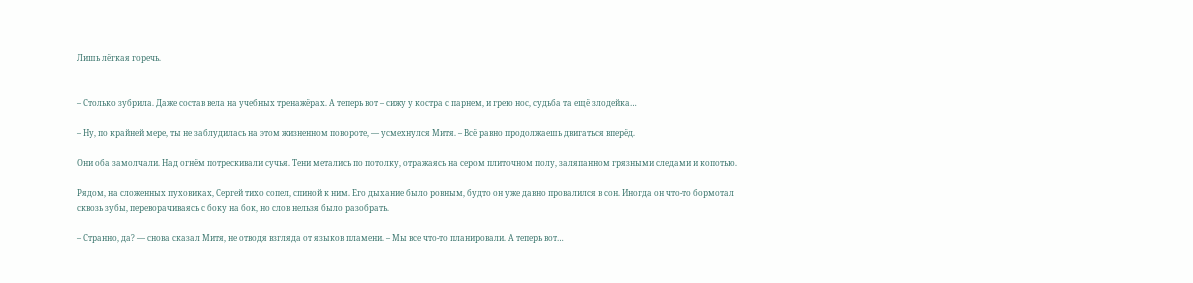Лишь лёгкая горечь.


– Столько зубрила. Даже состав вела на учебных тренажёрах. А теперь вот – сижу у костра с парнем, и грею нос, судьба та ещё злодейка…

– Ну, по крайней мере, ты не заблудилась на этом жизненном повороте, — усмехнулся Митя. – Всё равно продолжаешь двигаться вперёд.

Они оба замолчали. Над огнём потрескивали сучья. Тени метались по потолку, отражаясь на сером плиточном полу, заляпанном грязными следами и копотью.

Рядом, на сложенных пуховиках, Сергей тихо сопел, спиной к ним. Его дыхание было ровным, будто он уже давно провалился в сон. Иногда он что-то бормотал сквозь зубы, переворачиваясь с боку на бок, но слов нельзя было разобрать.

– Странно, да? — снова сказал Митя, не отводя взгляда от языков пламени. – Мы все что-то планировали. А теперь вот…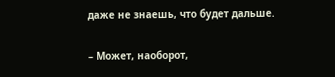даже не знаешь, что будет дальше.

– Может, наоборот,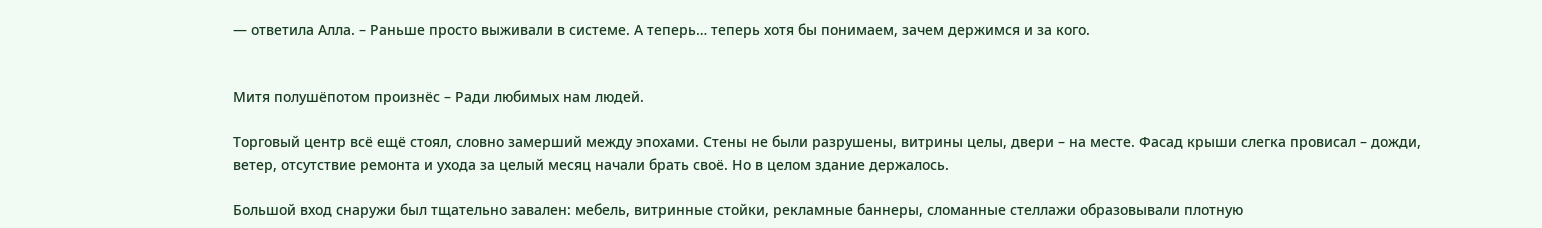— ответила Алла. – Раньше просто выживали в системе. А теперь… теперь хотя бы понимаем, зачем держимся и за кого.


Митя полушёпотом произнёс – Ради любимых нам людей.

Торговый центр всё ещё стоял, словно замерший между эпохами. Стены не были разрушены, витрины целы, двери – на месте. Фасад крыши слегка провисал – дожди, ветер, отсутствие ремонта и ухода за целый месяц начали брать своё. Но в целом здание держалось.

Большой вход снаружи был тщательно завален: мебель, витринные стойки, рекламные баннеры, сломанные стеллажи образовывали плотную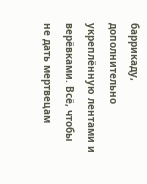баррикаду, дополнительно укреплённую лентами и верёвками. Всё, чтобы не дать мертвецам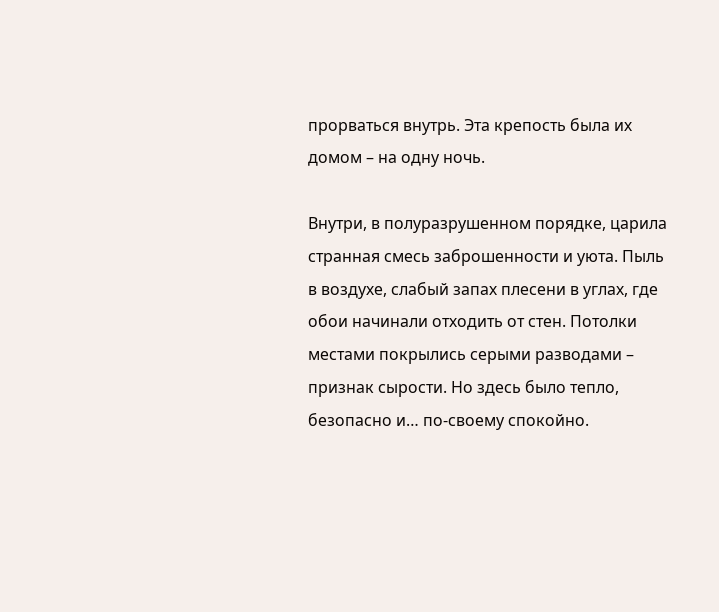прорваться внутрь. Эта крепость была их домом – на одну ночь.

Внутри, в полуразрушенном порядке, царила странная смесь заброшенности и уюта. Пыль в воздухе, слабый запах плесени в углах, где обои начинали отходить от стен. Потолки местами покрылись серыми разводами – признак сырости. Но здесь было тепло, безопасно и… по-своему спокойно.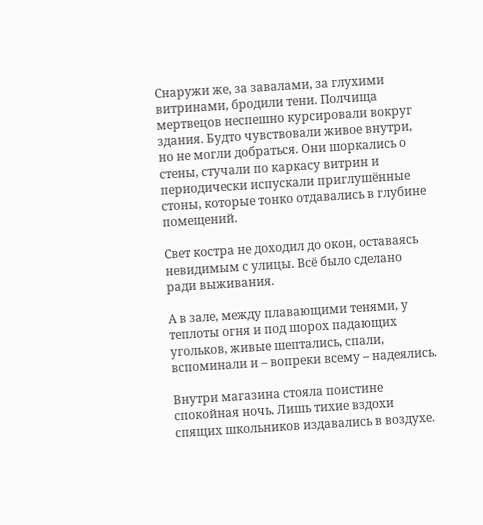Снаружи же, за завалами, за глухими витринами, бродили тени. Полчища мертвецов неспешно курсировали вокруг здания. Будто чувствовали живое внутри, но не могли добраться. Они шоркались о стены, стучали по каркасу витрин и периодически испускали приглушённые стоны, которые тонко отдавались в глубине помещений.

Свет костра не доходил до окон, оставаясь невидимым с улицы. Всё было сделано ради выживания.

А в зале, между плавающими тенями, у теплоты огня и под шорох падающих угольков, живые шептались, спали, вспоминали и – вопреки всему – надеялись.

Внутри магазина стояла поистине спокойная ночь. Лишь тихие вздохи спящих школьников издавались в воздухе.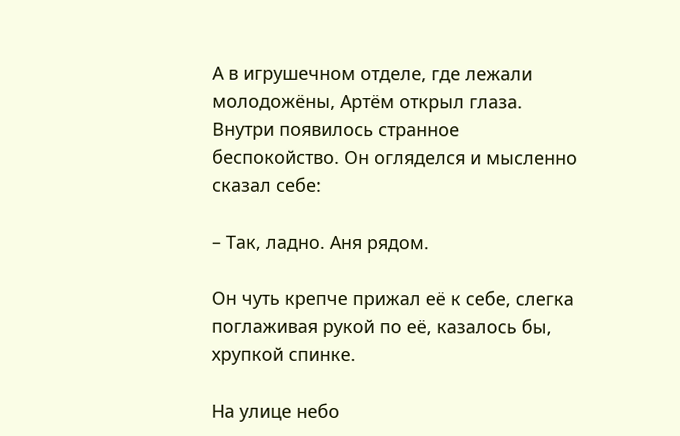А в игрушечном отделе, где лежали молодожёны, Артём открыл глаза. Внутри появилось странное беспокойство. Он огляделся и мысленно сказал себе:

– Так, ладно. Аня рядом.

Он чуть крепче прижал её к себе, слегка поглаживая рукой по её, казалось бы, хрупкой спинке.

На улице небо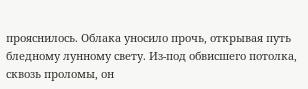прояснилось. Облака уносило прочь, открывая путь бледному лунному свету. Из-под обвисшего потолка, сквозь проломы, он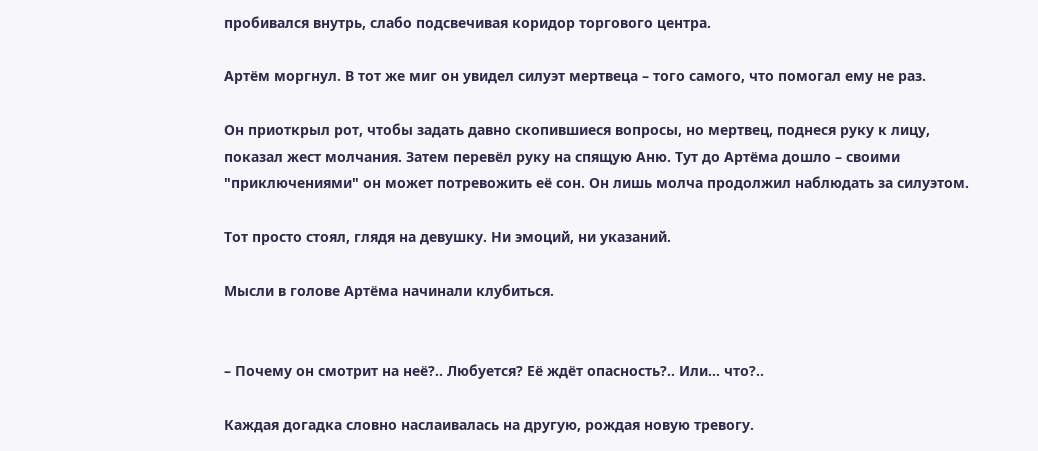пробивался внутрь, слабо подсвечивая коридор торгового центра.

Артём моргнул. В тот же миг он увидел силуэт мертвеца – того самого, что помогал ему не раз.

Он приоткрыл рот, чтобы задать давно скопившиеся вопросы, но мертвец, поднеся руку к лицу, показал жест молчания. Затем перевёл руку на спящую Аню. Тут до Артёма дошло – своими "приключениями" он может потревожить её сон. Он лишь молча продолжил наблюдать за силуэтом.

Тот просто стоял, глядя на девушку. Ни эмоций, ни указаний.

Мысли в голове Артёма начинали клубиться.


– Почему он смотрит на неё?.. Любуется? Её ждёт опасность?.. Или… что?..

Каждая догадка словно наслаивалась на другую, рождая новую тревогу.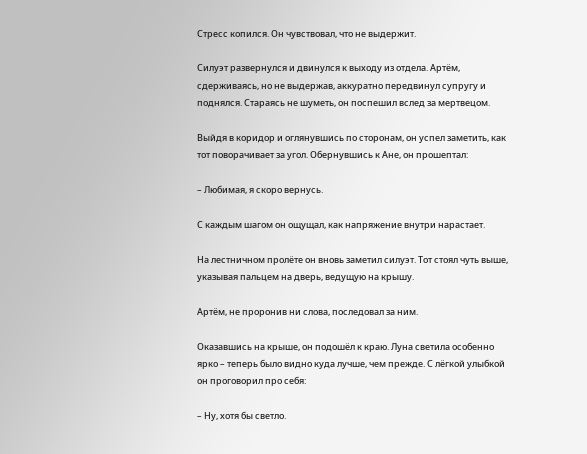Стресс копился. Он чувствовал, что не выдержит.

Силуэт развернулся и двинулся к выходу из отдела. Артём, сдерживаясь, но не выдержав, аккуратно передвинул супругу и поднялся. Стараясь не шуметь, он поспешил вслед за мертвецом.

Выйдя в коридор и оглянувшись по сторонам, он успел заметить, как тот поворачивает за угол. Обернувшись к Ане, он прошептал:

– Любимая, я скоро вернусь.

С каждым шагом он ощущал, как напряжение внутри нарастает.

На лестничном пролёте он вновь заметил силуэт. Тот стоял чуть выше, указывая пальцем на дверь, ведущую на крышу.

Артём, не проронив ни слова, последовал за ним.

Оказавшись на крыше, он подошёл к краю. Луна светила особенно ярко – теперь было видно куда лучше, чем прежде. С лёгкой улыбкой он проговорил про себя:

– Ну, хотя бы светло.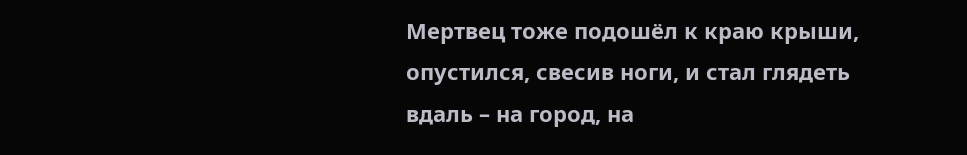Мертвец тоже подошёл к краю крыши, опустился, свесив ноги, и стал глядеть вдаль – на город, на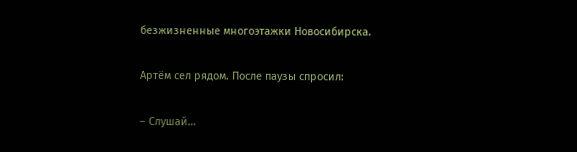безжизненные многоэтажки Новосибирска.

Артём сел рядом. После паузы спросил:

– Слушай…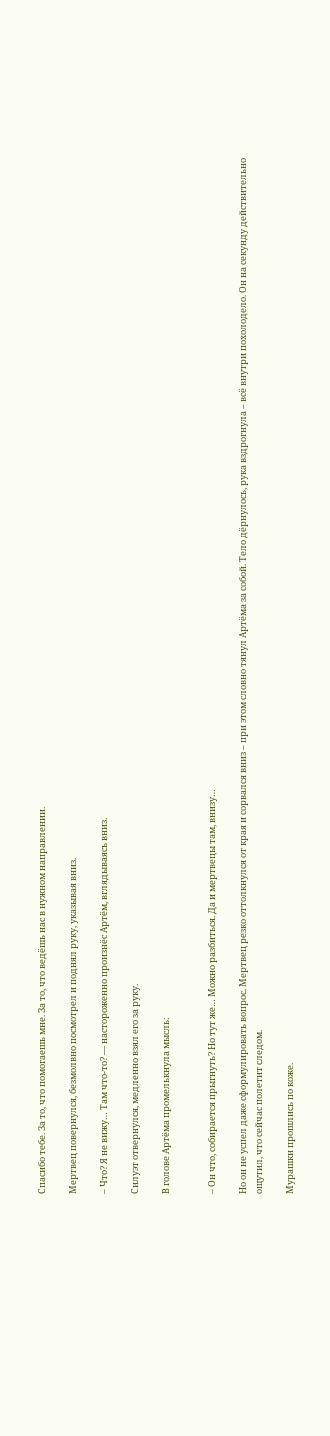Спасибо тебе. За то, что помогаешь мне. За то, что ведёшь нас в нужном направлении.

Мертвец повернулся, безмолвно посмотрел и поднял руку, указывая вниз.

– Что? Я не вижу… Там что-то? — настороженно произнёс Артём, вглядываясь вниз.

Силуэт отвернулся, медленно взял его за руку.

В голове Артёма промелькнула мысль:


– Он что, собирается прыгнуть? Но тут же… Можно разбиться. Да и мертвецы там, внизу…

Но он не успел даже сформулировать вопрос. Мертвец резко оттолкнулся от края и сорвался вниз – при этом словно тянул Артёма за собой. Тело дёрнулось, рука вздрогнула – всё внутри похолодело. Он на секунду действительно ощутил, что сейчас полетит следом.

Мурашки прошлись по коже.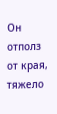Он отполз от края, тяжело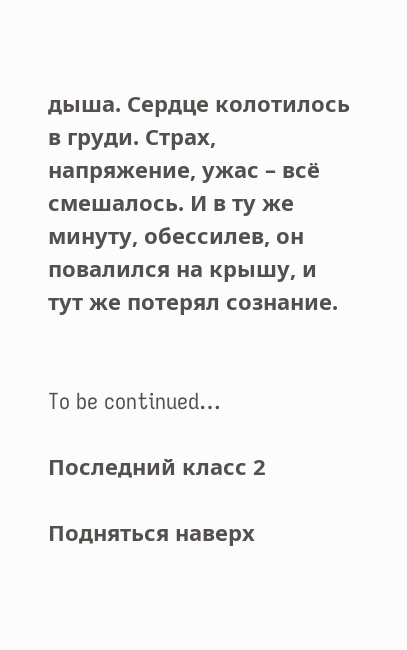дыша. Сердце колотилось в груди. Страх, напряжение, ужас – всё смешалось. И в ту же минуту, обессилев, он повалился на крышу, и тут же потерял сознание.


To be continued…

Последний класс 2

Подняться наверх